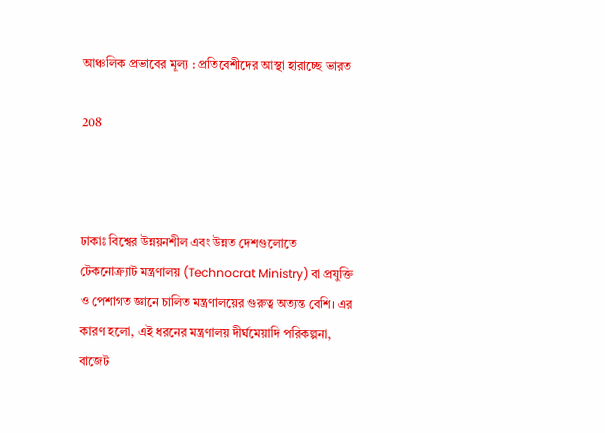আঞ্চলিক প্রভাবের মূল্য : প্রতিবেশীদের আস্থা হারাচ্ছে ভারত

208



ঢাকাঃ বিশ্বের উন্নয়নশীল এবং উন্নত দেশগুলোতে টেকনোক্র্যাট মন্ত্রণালয় (Technocrat Ministry) বা প্রযুক্তি ও পেশাগত জ্ঞানে চালিত মন্ত্রণালয়ের গুরুত্ব অত্যন্ত বেশি। এর কারণ হলো, এই ধরনের মন্ত্রণালয় দীর্ঘমেয়াদি পরিকল্পনা, বাজেট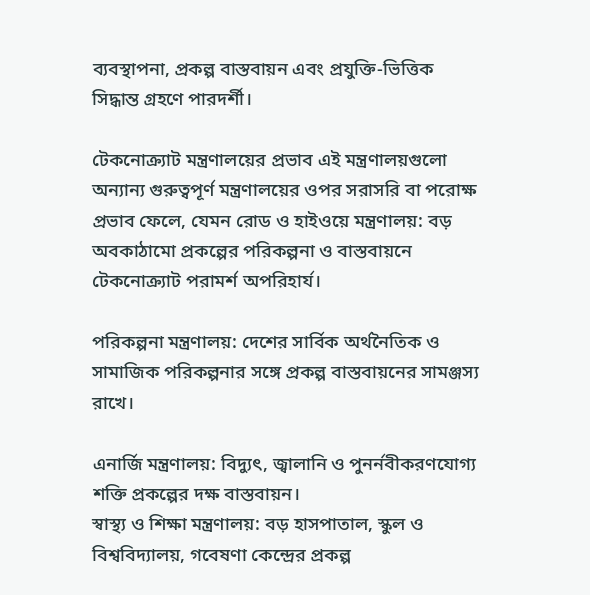ব্যবস্থাপনা, প্রকল্প বাস্তবায়ন এবং প্রযুক্তি-ভিত্তিক সিদ্ধান্ত গ্রহণে পারদর্শী।

টেকনোক্র্যাট মন্ত্রণালয়ের প্রভাব এই মন্ত্রণালয়গুলো অন্যান্য গুরুত্বপূর্ণ মন্ত্রণালয়ের ওপর সরাসরি বা পরোক্ষ প্রভাব ফেলে, যেমন রোড ও হাইওয়ে মন্ত্রণালয়: বড় অবকাঠামো প্রকল্পের পরিকল্পনা ও বাস্তবায়নে টেকনোক্র্যাট পরামর্শ অপরিহার্য।

পরিকল্পনা মন্ত্রণালয়: দেশের সার্বিক অর্থনৈতিক ও সামাজিক পরিকল্পনার সঙ্গে প্রকল্প বাস্তবায়নের সামঞ্জস্য রাখে।

এনার্জি মন্ত্রণালয়: বিদ্যুৎ, জ্বালানি ও পুনর্নবীকরণযোগ্য শক্তি প্রকল্পের দক্ষ বাস্তবায়ন।
স্বাস্থ্য ও শিক্ষা মন্ত্রণালয়: বড় হাসপাতাল, স্কুল ও বিশ্ববিদ্যালয়, গবেষণা কেন্দ্রের প্রকল্প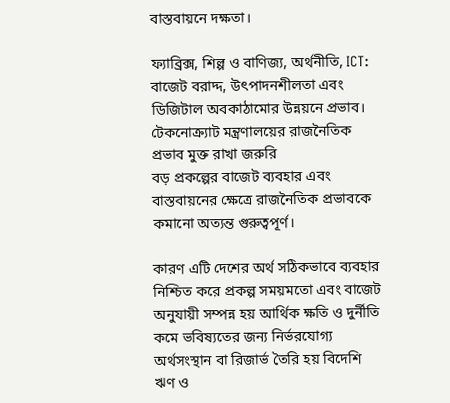বাস্তবায়নে দক্ষতা।

ফ্যাব্রিক্স, শিল্প ও বাণিজ্য, অর্থনীতি, ICT: বাজেট বরাদ্দ, উৎপাদনশীলতা এবং ডিজিটাল অবকাঠামোর উন্নয়নে প্রভাব। টেকনোক্র্যাট মন্ত্রণালয়ের রাজনৈতিক প্রভাব মুক্ত রাখা জরুরি
বড় প্রকল্পের বাজেট ব্যবহার এবং বাস্তবায়নের ক্ষেত্রে রাজনৈতিক প্রভাবকে কমানো অত্যন্ত গুরুত্বপূর্ণ।

কারণ এটি দেশের অর্থ সঠিকভাবে ব্যবহার নিশ্চিত করে প্রকল্প সময়মতো এবং বাজেট অনুযায়ী সম্পন্ন হয় আর্থিক ক্ষতি ও দুর্নীতি কমে ভবিষ্যতের জন্য নির্ভরযোগ্য অর্থসংস্থান বা রিজার্ভ তৈরি হয় বিদেশি ঋণ ও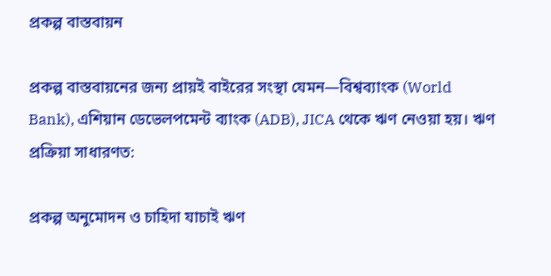প্রকল্প বাস্তবায়ন

প্রকল্প বাস্তবায়নের জন্য প্রায়ই বাইরের সংস্থা যেমন—বিশ্বব্যাংক (World Bank), এশিয়ান ডেভেলপমেন্ট ব্যাংক (ADB), JICA থেকে ঋণ নেওয়া হয়। ঋণ প্রক্রিয়া সাধারণত:

প্রকল্প অনুমোদন ও চাহিদা যাচাই ঋণ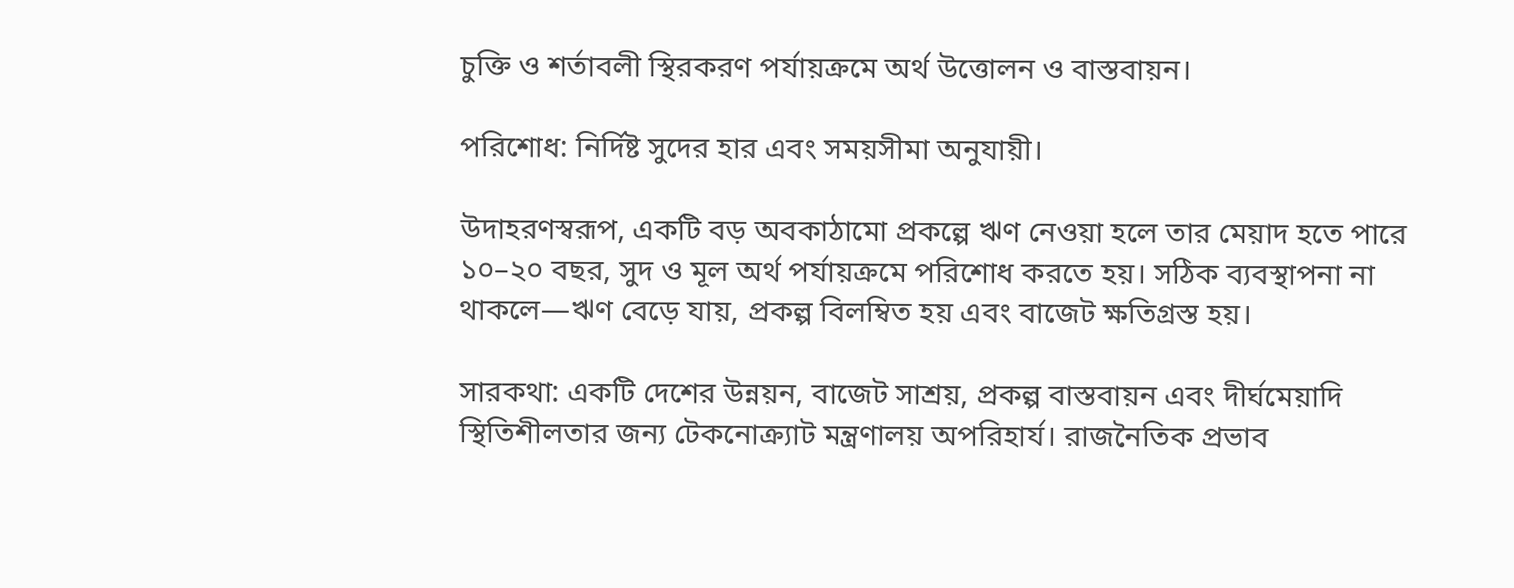চুক্তি ও শর্তাবলী স্থিরকরণ পর্যায়ক্রমে অর্থ উত্তোলন ও বাস্তবায়ন।

পরিশোধ: নির্দিষ্ট সুদের হার এবং সময়সীমা অনুযায়ী।

উদাহরণস্বরূপ, একটি বড় অবকাঠামো প্রকল্পে ঋণ নেওয়া হলে তার মেয়াদ হতে পারে ১০–২০ বছর, সুদ ও মূল অর্থ পর্যায়ক্রমে পরিশোধ করতে হয়। সঠিক ব্যবস্থাপনা না থাকলে—ঋণ বেড়ে যায়, প্রকল্প বিলম্বিত হয় এবং বাজেট ক্ষতিগ্রস্ত হয়।

সারকথা: একটি দেশের উন্নয়ন, বাজেট সাশ্রয়, প্রকল্প বাস্তবায়ন এবং দীর্ঘমেয়াদি স্থিতিশীলতার জন্য টেকনোক্র্যাট মন্ত্রণালয় অপরিহার্য। রাজনৈতিক প্রভাব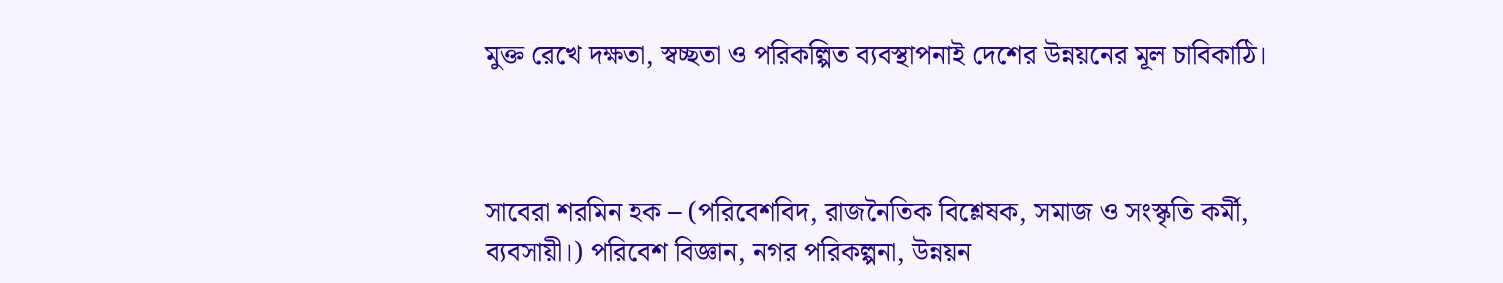মুক্ত রেখে দক্ষতা, স্বচ্ছতা ও পরিকল্পিত ব্যবস্থাপনাই দেশের উন্নয়নের মূল চাবিকাঠি।



সাবেরা শরমিন হক – (পরিবেশবিদ, রাজনৈতিক বিশ্লেষক, সমাজ ও সংস্কৃতি কর্মী, ব্যবসায়ী।) পরিবেশ বিজ্ঞান, নগর পরিকল্পনা, উন্নয়ন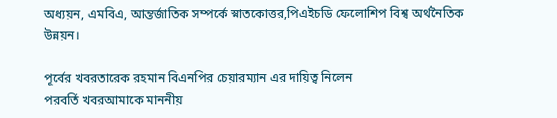অধ্যয়ন, এমবিএ, আন্তর্জাতিক সম্পর্কে স্নাতকোত্তর,পিএইচডি ফেলোশিপ বিশ্ব অর্থনৈতিক উন্নয়ন।

পূর্বের খবরতারেক রহমান বিএনপির চেয়ারম্যান এর দায়িত্ব নিলেন
পরবর্তি খবরআমাকে মাননীয়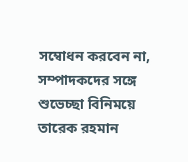সম্বোধন করবেন না, সম্পাদকদের সঙ্গে শুভেচ্ছা বিনিময়ে তারেক রহমান